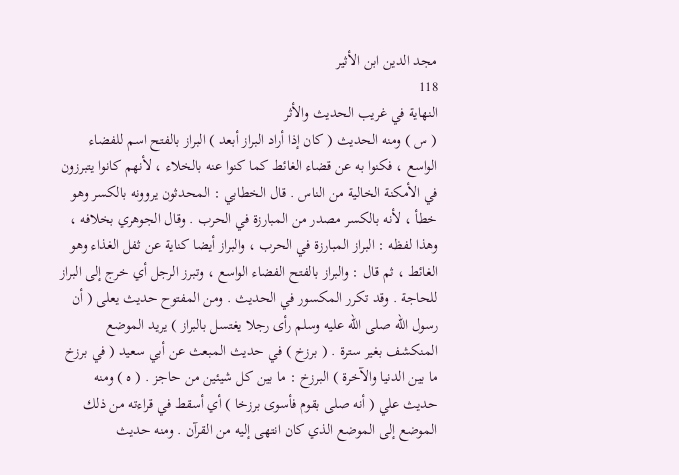مجد الدين ابن الأثير
118
النهاية في غريب الحديث والأثر
( س ) ومنه الحديث ( كان إذا أراد البراز أبعد ) البراز بالفتح اسم للفضاء الواسع ، فكنوا به عن قضاء الغائط كما كنوا عنه بالخلاء ، لأنهم كانوا يتبرزون في الأمكنة الخالية من الناس . قال الخطابي : المحدثون يروونه بالكسر وهو خطأ ، لأنه بالكسر مصدر من المبارزة في الحرب . وقال الجوهري بخلافه ، وهذا لفظه : البراز المبارزة في الحرب ، والبراز أيضا كناية عن ثفل الغذاء وهو الغائط ، ثم قال : والبراز بالفتح الفضاء الواسع ، وتبرز الرجل أي خرج إلى البراز للحاجة . وقد تكرر المكسور في الحديث . ومن المفتوح حديث يعلى ( أن رسول الله صلى الله عليه وسلم رأى رجلا يغتسل بالبراز ) يريد الموضع المنكشف بغير سترة . ( برزخ ) في حديث المبعث عن أبي سعيد ( في برزخ ما بين الدنيا والآخرة ) البرزخ : ما بين كل شيئين من حاجز . ( ه ) ومنه حديث علي ( أنه صلى بقوم فأسوى برزخا ) أي أسقط في قراءته من ذلك الموضع إلى الموضع الذي كان انتهى إليه من القرآن . ومنه حديث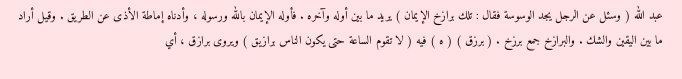عبد الله ( وسئل عن الرجل يجد الوسوسة فقال : تلك برازخ الإيمان ) يريد ما بين أوله وآخره . فأوله الإيمان بالله ورسوله ، وأدناه إماطة الأذى عن الطريق . وقيل أراد ما بين اليقين والشك . والبرازخ جمع برزخ . ( برزق ) ( ه ) فيه ( لا تقوم الساعة حتى يكون الناس برازيق ) ويروى برازق ، أي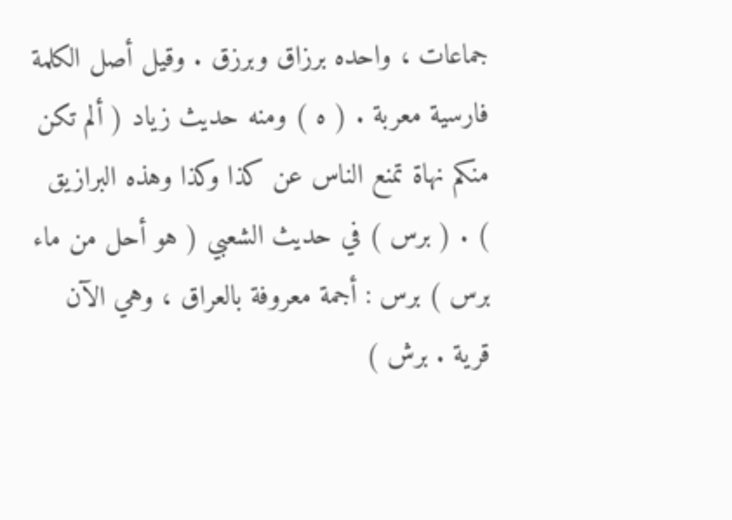جماعات ، واحده برزاق وبرزق . وقيل أصل الكلمة فارسية معربة . ( ه ) ومنه حديث زياد ( ألم تكن منكم نهاة تمنع الناس عن كذا وكذا وهذه البرازيق ) . ( برس ) في حديث الشعبي ( هو أحل من ماء برس ) برس : أجمة معروفة بالعراق ، وهي الآن قرية . برش )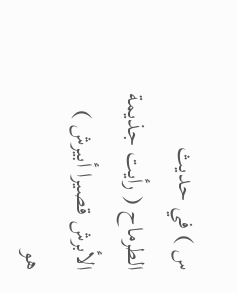س ) في حديث الطرماح ( رأيت جذيمة الأبرش قصيرا أبيرش ) هو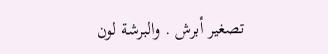تصغير أبرش . والبرشة لون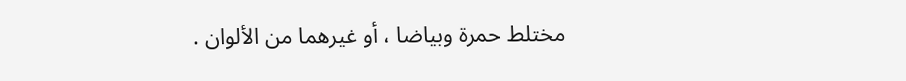مختلط حمرة وبياضا ، أو غيرهما من الألوان .